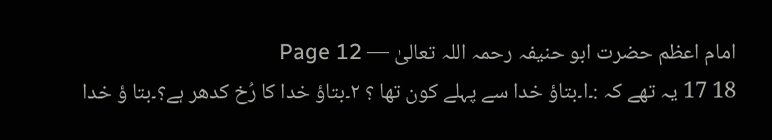امام اعظم حضرت ابو حنیفہ رحمہ اللہ تعالیٰ — Page 12
18 17 یہ تھے کہ :۔ا۔بتاؤ خدا سے پہلے کون تھا ؟ ۲۔بتاؤ خدا کا رُخ کدھر ہے؟۔بتا ؤ خدا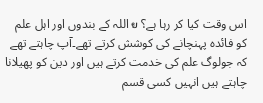اس وقت کیا کر رہا ہے؟ ย اللہ کے بندوں اور اہل علم کو فائدہ پہنچانے کی کوشش کرتے تھے۔آپ چاہتے تھے کہ جولوگ علم کی خدمت کرتے ہیں اور دین کو پھیلانا چاہتے ہیں انہیں کسی قسم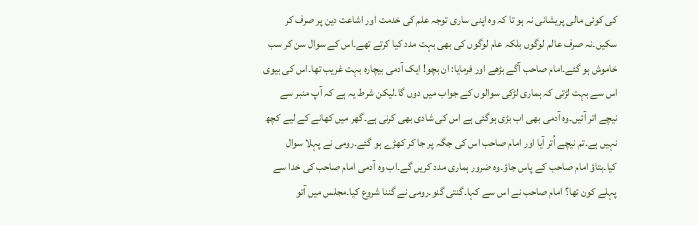کی کوئی مالی پریشانی نہ ہو تا کہ وہ اپنی ساری توجہ علم کی خدمت اور اشاعت دین پر صرف کر سکیں۔نہ صرف عالم لوگوں بلکہ عام لوگوں کی بھی بہت مدد کیا کرتے تھے۔اس کے سوال سن کر سب خاموش ہو گئے۔امام صاحب آگے بڑھے اور فرمایا: ان بچو! ایک آدمی بیچارہ بہت غریب تھا۔اس کی بیوی اس سے بہت لڑتی کہ ہماری لڑکی سوالوں کے جواب میں دوں گا۔لیکن شرط یہ ہے کہ آپ منبر سے نیچے اتر آئیں۔وہ آدمی بھی اب بڑی ہوگئی ہے اس کی شادی بھی کرنی ہے۔گھر میں کھانے کے لیے کچھ نہیں ہے۔تم نیچے اُتر آیا اور امام صاحب اس کی جگہ پر جا کر کھڑے ہو گئے۔رومی نے پہلا سوال کیا۔بتاؤ امام صاحب کے پاس جاؤ۔وہ ضرور ہماری مدد کریں گے۔اب وہ آدمی امام صاحب کی خدا سے پہلے کون تھا؟ امام صاحب نے اس سے کہا۔گنتی گنو۔رومی نے گننا شروع کیا۔مجلس میں آتو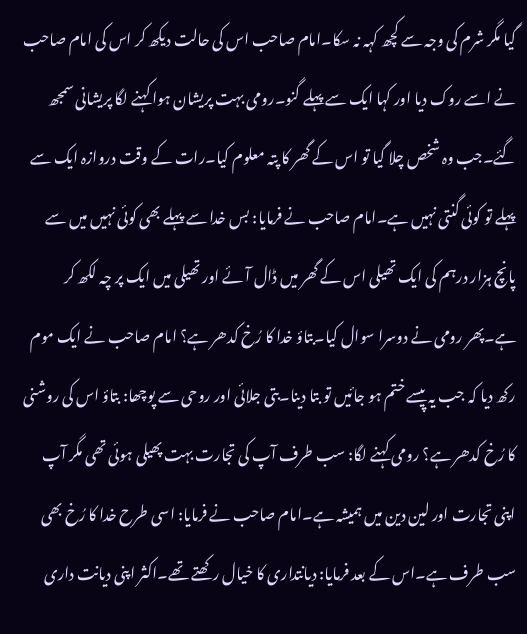گیا مگر شرم کی وجہ سے کچھ کہہ نہ سکا۔امام صاحب اس کی حالت دیکھ کر اس کی امام صاحب نے اسے روک دیا اور کہا ایک سے پہلے گنو۔رومی بہت پریشان ہوا کہنے لگا پریشانی سمجھ گئے۔جب وہ شخص چلا گیا تو اس کے گھر کا پتہ معلوم کیا۔رات کے وقت دروازہ ایک سے پہلے تو کوئی گنتی نہیں ہے۔امام صاحب نے فرمایا: بس خدا سے پہلے بھی کوئی نہیں میں سے پانچ ہزار درہم کی ایک تھیلی اس کے گھر میں ڈال آئے اور تھیلی میں ایک پر چہ لکھ کر ہے۔پھر رومی نے دوسرا سوال کیا۔بتاؤ خدا کا رُخ کدھر ہے؟ امام صاحب نے ایک موم رکھ دیا کہ جب یہ پیسے ختم ہو جائیں تو بتا دینا۔بتی جلائی اور روحی سے پوچھا: بتاؤ اس کی روشنی کا رُخ کدھر ہے؟ رومی کہنے لگا: سب طرف آپ کی تجارت بہت پھیلی ہوئی تھی مگر آپ اپنی تجارت اور لین دین میں ہمیشہ ہے۔امام صاحب نے فرمایا: اسی طرح خدا کا رُخ بھی سب طرف ہے۔اس کے بعد فرمایا: دیانتداری کا خیال رکھتے تھے۔اکثر اپنی دیانت داری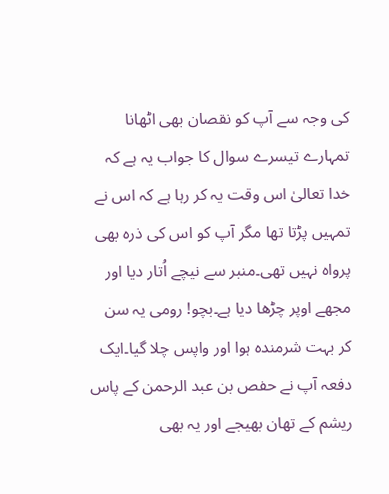کی وجہ سے آپ کو نقصان بھی اٹھانا تمہارے تیسرے سوال کا جواب یہ ہے کہ خدا تعالیٰ اس وقت یہ کر رہا ہے کہ اس نے تمہیں پڑتا تھا مگر آپ کو اس کی ذرہ بھی پرواہ نہیں تھی۔منبر سے نیچے اُتار دیا اور مجھے اوپر چڑھا دیا ہے۔بچو! رومی یہ سن کر بہت شرمندہ ہوا اور واپس چلا گیا۔ایک دفعہ آپ نے حفص بن عبد الرحمن کے پاس ریشم کے تھان بھیجے اور یہ بھی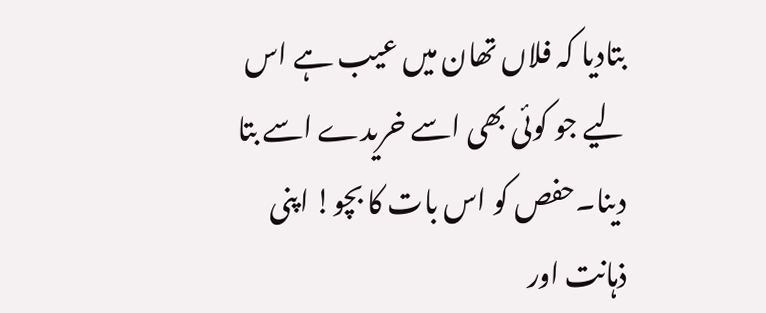بتادیا کہ فلاں تھان میں عیب ہے اس لیے جو کوئی بھی اسے خریدے اسے بتا دینا۔حفص کو اس بات کا بچو! اپنی ذہانت اور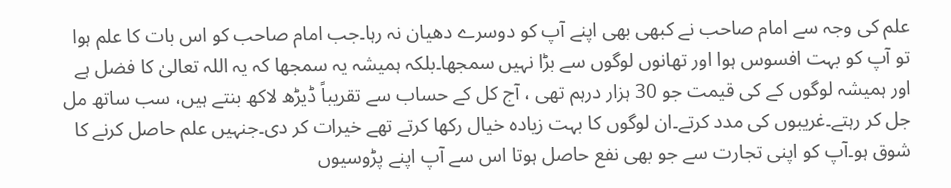علم کی وجہ سے امام صاحب نے کبھی بھی اپنے آپ کو دوسرے دھیان نہ رہا۔جب امام صاحب کو اس بات کا علم ہوا تو آپ کو بہت افسوس ہوا اور تھانوں لوگوں سے بڑا نہیں سمجھا۔بلکہ ہمیشہ یہ سمجھا کہ یہ اللہ تعالیٰ کا فضل ہے اور ہمیشہ لوگوں کے کی قیمت جو 30 ہزار درہم تھی ، آج کل کے حساب سے تقریباً ڈیڑھ لاکھ بنتے ہیں، سب ساتھ مل جل کر رہتے۔غریبوں کی مدد کرتے۔ان لوگوں کا بہت زیادہ خیال رکھا کرتے تھے خیرات کر دی۔جنہیں علم حاصل کرنے کا شوق ہو۔آپ کو اپنی تجارت سے جو بھی نفع حاصل ہوتا اس سے آپ اپنے پڑوسیوں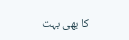کا بھی بہت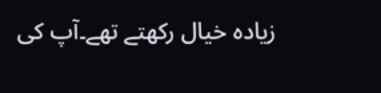زیادہ خیال رکھتے تھے۔آپ کی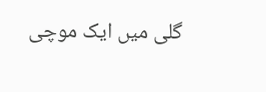گلی میں ایک موچی